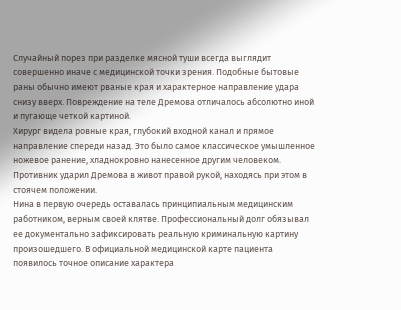Случайный порез при разделке мясной туши всегда выглядит совершенно иначе с медицинской точки зрения. Подобные бытовые раны обычно имеют рваные края и характерное направление удара снизу вверх. Повреждение на теле Дремова отличалось абсолютно иной и пугающе четкой картиной.
Хирург видела ровные края, глубокий входной канал и прямое направление спереди назад. Это было самое классическое умышленное ножевое ранение, хладнокровно нанесенное другим человеком. Противник ударил Дремова в живот правой рукой, находясь при этом в стоячем положении.
Нина в первую очередь оставалась принципиальным медицинским работником, верным своей клятве. Профессиональный долг обязывал ее документально зафиксировать реальную криминальную картину произошедшего. В официальной медицинской карте пациента появилось точное описание характера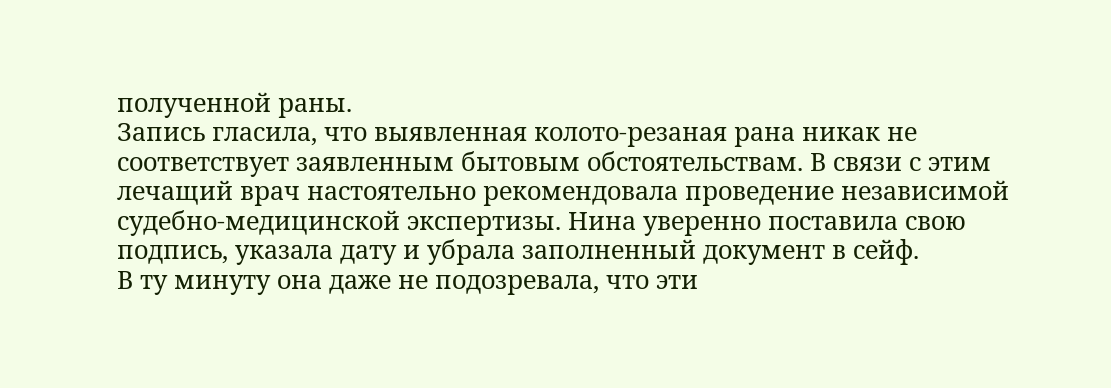полученной раны.
Запись гласила, что выявленная колото-резаная рана никак не соответствует заявленным бытовым обстоятельствам. В связи с этим лечащий врач настоятельно рекомендовала проведение независимой судебно-медицинской экспертизы. Нина уверенно поставила свою подпись, указала дату и убрала заполненный документ в сейф.
В ту минуту она даже не подозревала, что эти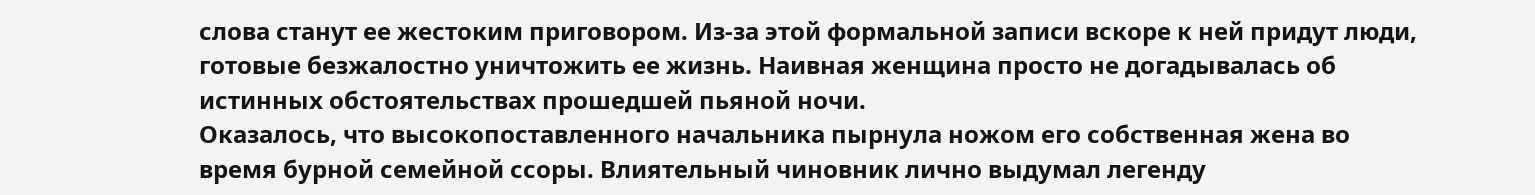слова станут ее жестоким приговором. Из-за этой формальной записи вскоре к ней придут люди, готовые безжалостно уничтожить ее жизнь. Наивная женщина просто не догадывалась об истинных обстоятельствах прошедшей пьяной ночи.
Оказалось, что высокопоставленного начальника пырнула ножом его собственная жена во время бурной семейной ссоры. Влиятельный чиновник лично выдумал легенду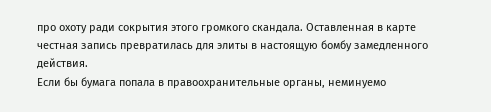про охоту ради сокрытия этого громкого скандала. Оставленная в карте честная запись превратилась для элиты в настоящую бомбу замедленного действия.
Если бы бумага попала в правоохранительные органы, неминуемо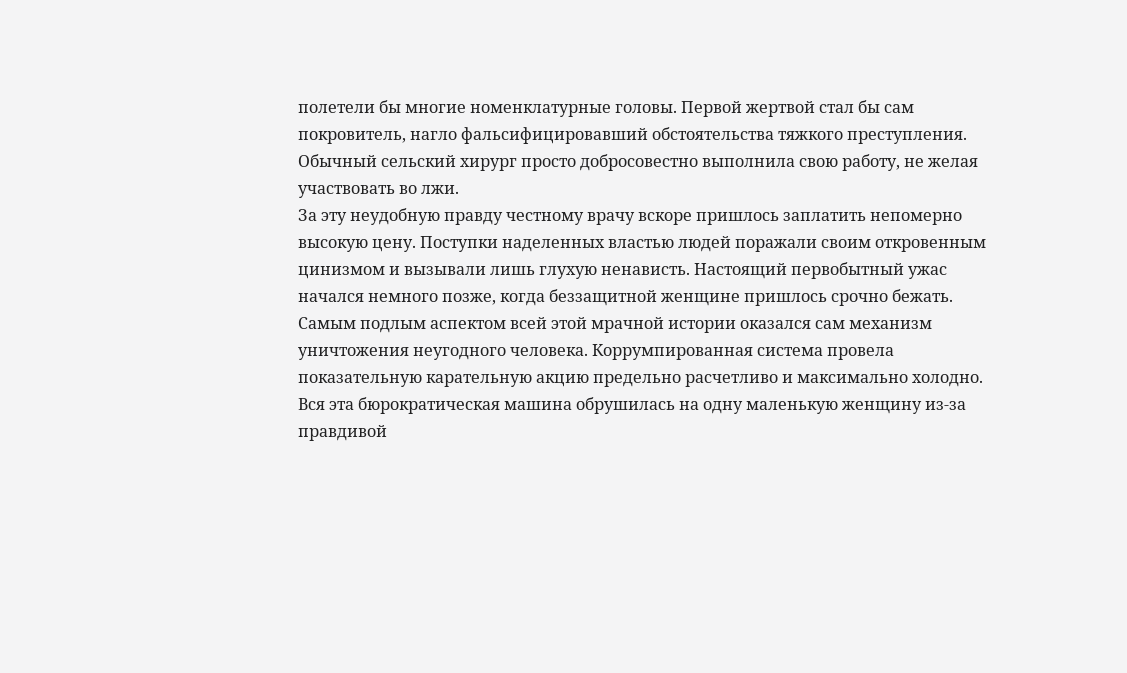полетели бы многие номенклатурные головы. Первой жертвой стал бы сам покровитель, нагло фальсифицировавший обстоятельства тяжкого преступления. Обычный сельский хирург просто добросовестно выполнила свою работу, не желая участвовать во лжи.
За эту неудобную правду честному врачу вскоре пришлось заплатить непомерно высокую цену. Поступки наделенных властью людей поражали своим откровенным цинизмом и вызывали лишь глухую ненависть. Настоящий первобытный ужас начался немного позже, когда беззащитной женщине пришлось срочно бежать.
Самым подлым аспектом всей этой мрачной истории оказался сам механизм уничтожения неугодного человека. Коррумпированная система провела показательную карательную акцию предельно расчетливо и максимально холодно. Вся эта бюрократическая машина обрушилась на одну маленькую женщину из-за правдивой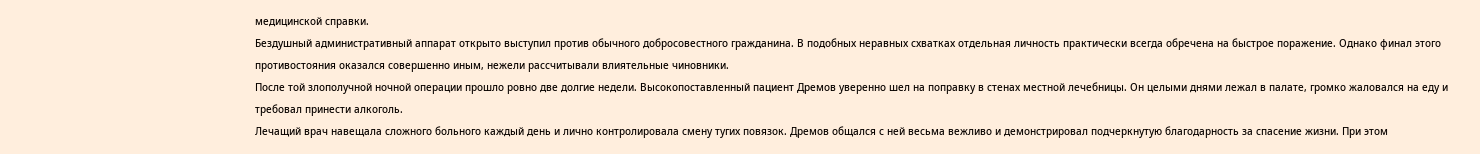медицинской справки.
Бездушный административный аппарат открыто выступил против обычного добросовестного гражданина. В подобных неравных схватках отдельная личность практически всегда обречена на быстрое поражение. Однако финал этого противостояния оказался совершенно иным, нежели рассчитывали влиятельные чиновники.
После той злополучной ночной операции прошло ровно две долгие недели. Высокопоставленный пациент Дремов уверенно шел на поправку в стенах местной лечебницы. Он целыми днями лежал в палате, громко жаловался на еду и требовал принести алкоголь.
Лечащий врач навещала сложного больного каждый день и лично контролировала смену тугих повязок. Дремов общался с ней весьма вежливо и демонстрировал подчеркнутую благодарность за спасение жизни. При этом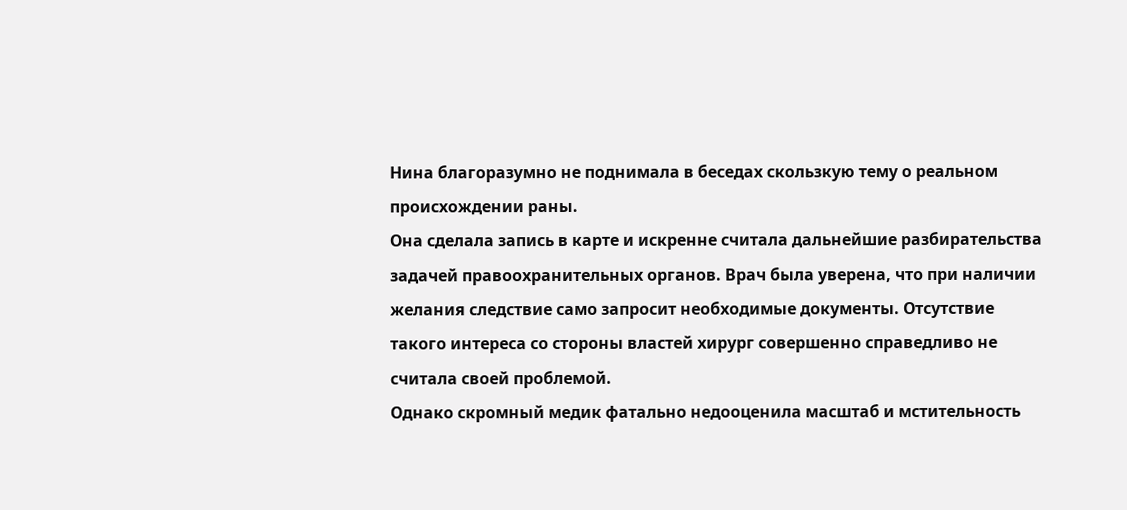Нина благоразумно не поднимала в беседах скользкую тему о реальном происхождении раны.
Она сделала запись в карте и искренне считала дальнейшие разбирательства задачей правоохранительных органов. Врач была уверена, что при наличии желания следствие само запросит необходимые документы. Отсутствие такого интереса со стороны властей хирург совершенно справедливо не считала своей проблемой.
Однако скромный медик фатально недооценила масштаб и мстительность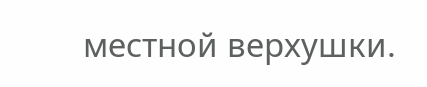местной верхушки.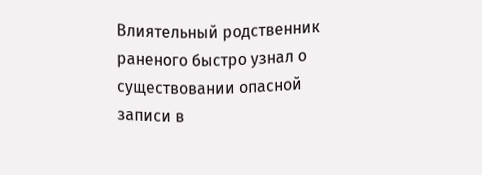Влиятельный родственник раненого быстро узнал о существовании опасной записи в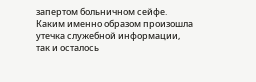запертом больничном сейфе. Каким именно образом произошла утечка служебной информации, так и осталось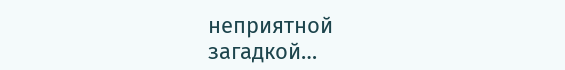неприятной загадкой…